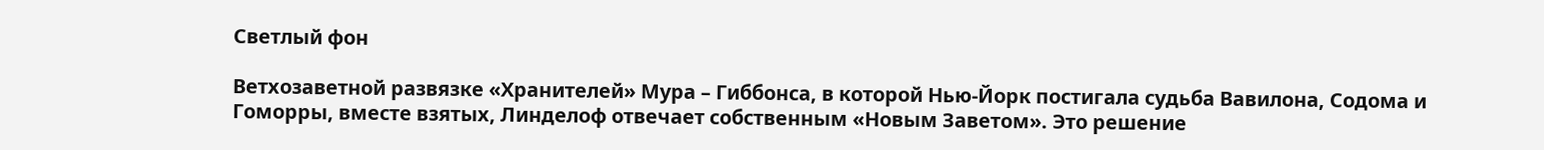Светлый фон

Ветхозаветной развязке «Хранителей» Мура – Гиббонса, в которой Нью-Йорк постигала судьба Вавилона, Содома и Гоморры, вместе взятых, Линделоф отвечает собственным «Новым Заветом». Это решение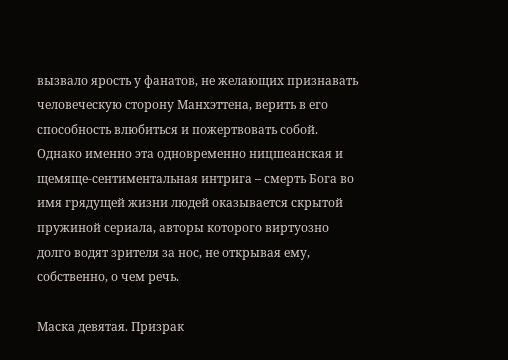вызвало ярость у фанатов, не желающих признавать человеческую сторону Манхэттена, верить в его способность влюбиться и пожертвовать собой. Однако именно эта одновременно ницшеанская и щемяще-сентиментальная интрига – смерть Бога во имя грядущей жизни людей оказывается скрытой пружиной сериала, авторы которого виртуозно долго водят зрителя за нос, не открывая ему, собственно, о чем речь.

Маска девятая. Призрак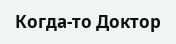Когда-то Доктор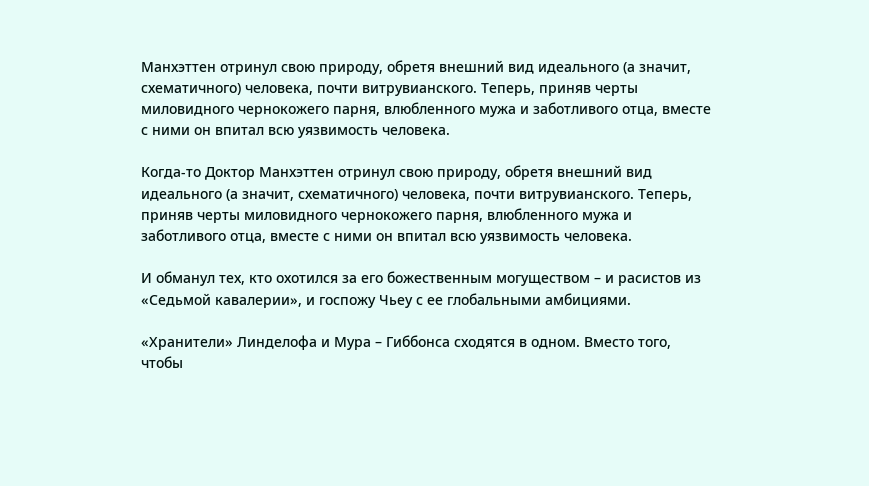Манхэттен отринул свою природу, обретя внешний вид идеального (а значит, схематичного) человека, почти витрувианского. Теперь, приняв черты миловидного чернокожего парня, влюбленного мужа и заботливого отца, вместе с ними он впитал всю уязвимость человека.

Когда-то Доктор Манхэттен отринул свою природу, обретя внешний вид идеального (а значит, схематичного) человека, почти витрувианского. Теперь, приняв черты миловидного чернокожего парня, влюбленного мужа и заботливого отца, вместе с ними он впитал всю уязвимость человека.

И обманул тех, кто охотился за его божественным могуществом – и расистов из «Седьмой кавалерии», и госпожу Чьеу с ее глобальными амбициями.

«Хранители» Линделофа и Мура – Гиббонса сходятся в одном. Вместо того, чтобы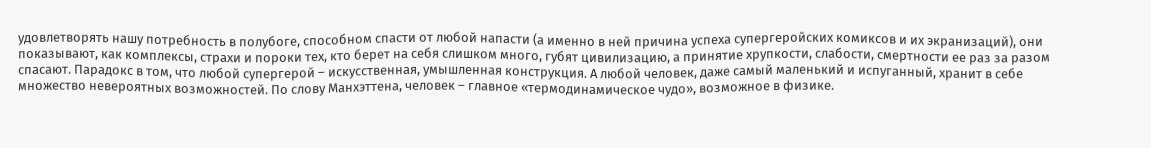удовлетворять нашу потребность в полубоге, способном спасти от любой напасти (а именно в ней причина успеха супергеройских комиксов и их экранизаций), они показывают, как комплексы, страхи и пороки тех, кто берет на себя слишком много, губят цивилизацию, а принятие хрупкости, слабости, смертности ее раз за разом спасают. Парадокс в том, что любой супергерой – искусственная, умышленная конструкция. А любой человек, даже самый маленький и испуганный, хранит в себе множество невероятных возможностей. По слову Манхэттена, человек – главное «термодинамическое чудо», возможное в физике.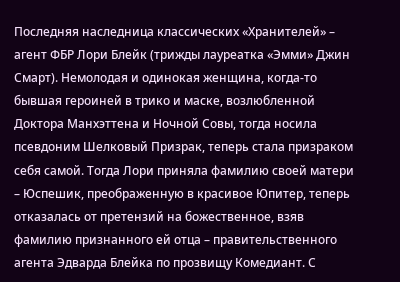Последняя наследница классических «Хранителей» – агент ФБР Лори Блейк (трижды лауреатка «Эмми» Джин Смарт). Немолодая и одинокая женщина, когда-то бывшая героиней в трико и маске, возлюбленной Доктора Манхэттена и Ночной Совы, тогда носила псевдоним Шелковый Призрак, теперь стала призраком себя самой. Тогда Лори приняла фамилию своей матери – Юспешик, преображенную в красивое Юпитер, теперь отказалась от претензий на божественное, взяв фамилию признанного ей отца – правительственного агента Эдварда Блейка по прозвищу Комедиант. С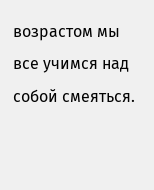возрастом мы все учимся над собой смеяться.